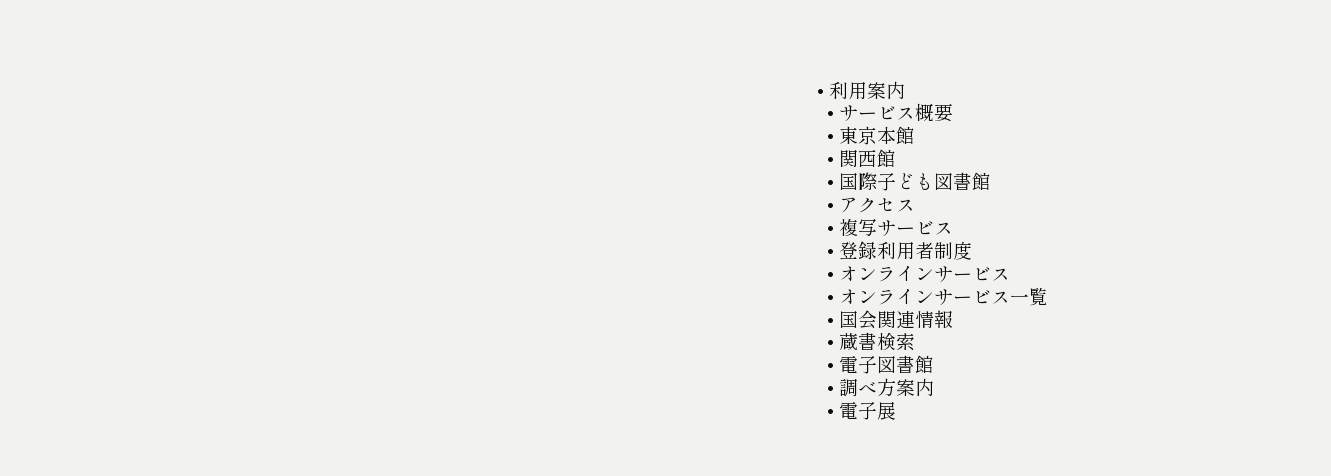• 利用案内
  • サービス概要
  • 東京本館
  • 関西館
  • 国際子ども図書館
  • アクセス
  • 複写サービス
  • 登録利用者制度
  • オンラインサービス
  • オンラインサービス一覧
  • 国会関連情報
  • 蔵書検索
  • 電子図書館
  • 調べ方案内
  • 電子展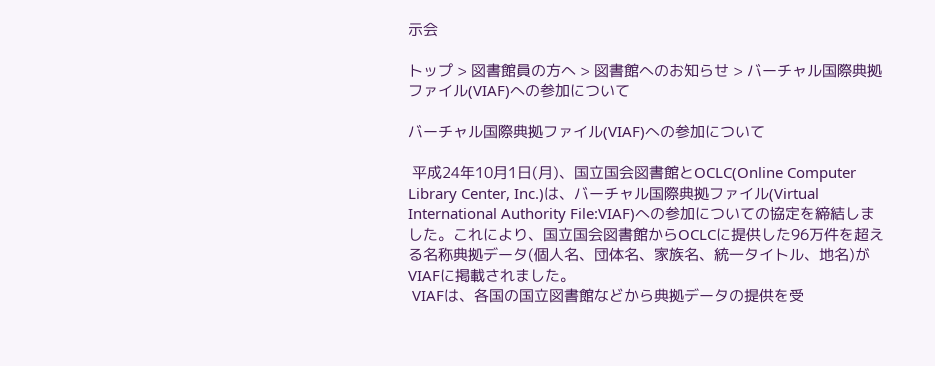示会

トップ > 図書館員の方へ > 図書館へのお知らせ > バーチャル国際典拠ファイル(VIAF)への参加について

バーチャル国際典拠ファイル(VIAF)への参加について

 平成24年10月1日(月)、国立国会図書館とOCLC(Online Computer Library Center, Inc.)は、バーチャル国際典拠ファイル(Virtual International Authority File:VIAF)への参加についての協定を締結しました。これにより、国立国会図書館からOCLCに提供した96万件を超える名称典拠データ(個人名、団体名、家族名、統一タイトル、地名)がVIAFに掲載されました。
 VIAFは、各国の国立図書館などから典拠データの提供を受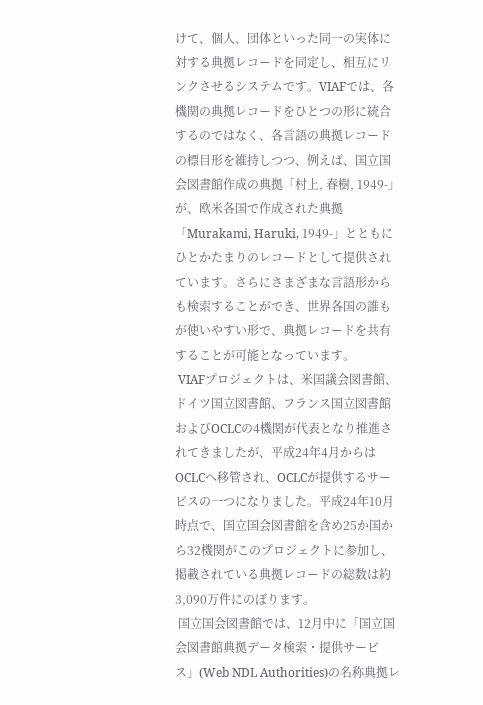けて、個人、団体といった同一の実体に対する典拠レコードを同定し、相互にリンクさせるシステムです。VIAFでは、各機関の典拠レコードをひとつの形に統合するのではなく、各言語の典拠レコードの標目形を維持しつつ、例えば、国立国会図書館作成の典拠「村上, 春樹, 1949-」が、欧米各国で作成された典拠「Murakami, Haruki, 1949-」とともにひとかたまりのレコードとして提供されています。さらにさまざまな言語形からも検索することができ、世界各国の誰もが使いやすい形で、典拠レコードを共有することが可能となっています。
 VIAFプロジェクトは、米国議会図書館、ドイツ国立図書館、フランス国立図書館およびOCLCの4機関が代表となり推進されてきましたが、平成24年4月からはOCLCへ移管され、OCLCが提供するサービスの一つになりました。平成24年10月時点で、国立国会図書館を含め25か国から32機関がこのプロジェクトに参加し、掲載されている典拠レコードの総数は約3,090万件にのぼります。
 国立国会図書館では、12月中に「国立国会図書館典拠データ検索・提供サービス」(Web NDL Authorities)の名称典拠レ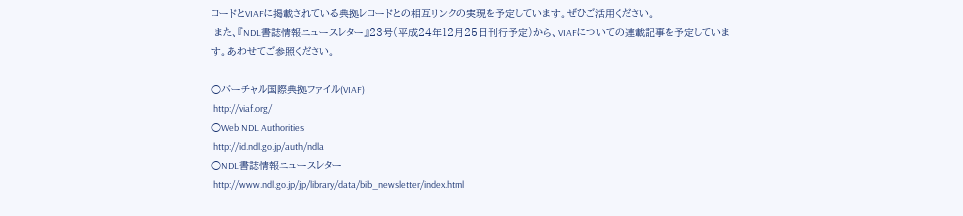コードとVIAFに掲載されている典拠レコードとの相互リンクの実現を予定しています。ぜひご活用ください。
 また、『NDL書誌情報ニュースレター』23号(平成24年12月25日刊行予定)から、VIAFについての連載記事を予定しています。あわせてご参照ください。

○バーチャル国際典拠ファイル(VIAF)
 http://viaf.org/
○Web NDL Authorities
 http://id.ndl.go.jp/auth/ndla
○NDL書誌情報ニュースレター
 http://www.ndl.go.jp/jp/library/data/bib_newsletter/index.html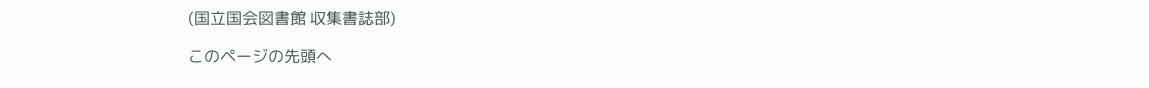(国立国会図書館 収集書誌部)

このページの先頭へ